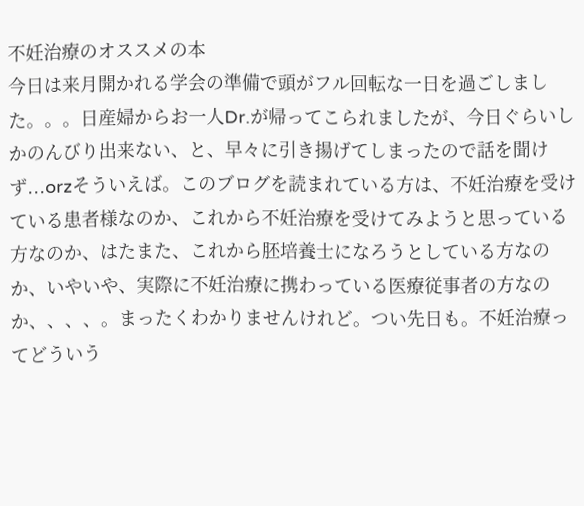不妊治療のオススメの本
今日は来月開かれる学会の準備で頭がフル回転な一日を過ごしました。。。日産婦からお一人Dr.が帰ってこられましたが、今日ぐらいしかのんびり出来ない、と、早々に引き揚げてしまったので話を聞けず...orzそういえば。このブログを読まれている方は、不妊治療を受けている患者様なのか、これから不妊治療を受けてみようと思っている方なのか、はたまた、これから胚培養士になろうとしている方なのか、いやいや、実際に不妊治療に携わっている医療従事者の方なのか、、、、。まったくわかりませんけれど。つい先日も。不妊治療ってどういう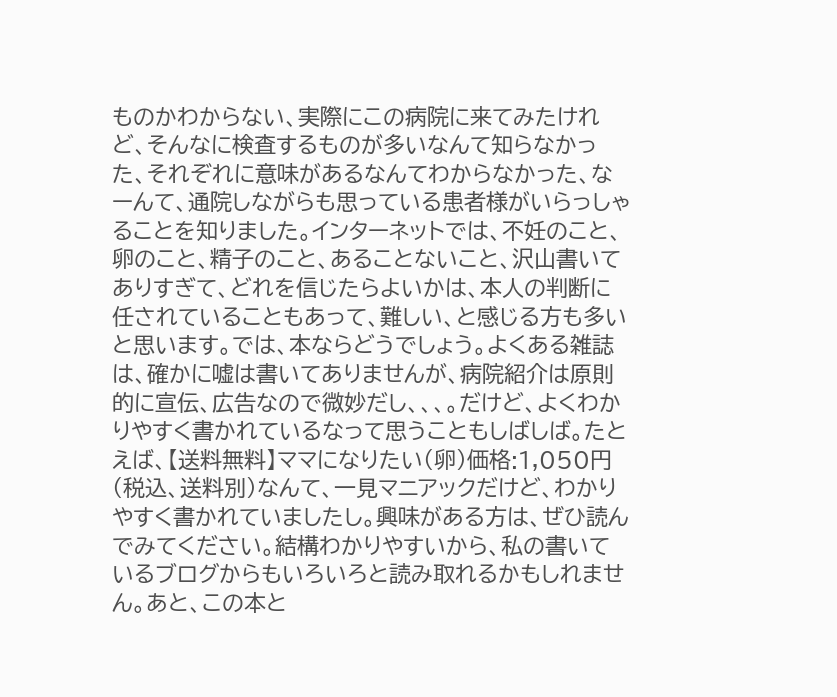ものかわからない、実際にこの病院に来てみたけれど、そんなに検査するものが多いなんて知らなかった、それぞれに意味があるなんてわからなかった、なーんて、通院しながらも思っている患者様がいらっしゃることを知りました。インターネットでは、不妊のこと、卵のこと、精子のこと、あることないこと、沢山書いてありすぎて、どれを信じたらよいかは、本人の判断に任されていることもあって、難しい、と感じる方も多いと思います。では、本ならどうでしょう。よくある雑誌は、確かに嘘は書いてありませんが、病院紹介は原則的に宣伝、広告なので微妙だし、、、。だけど、よくわかりやすく書かれているなって思うこともしばしば。たとえば、【送料無料】ママになりたい(卵)価格:1,050円(税込、送料別)なんて、一見マニアックだけど、わかりやすく書かれていましたし。興味がある方は、ぜひ読んでみてください。結構わかりやすいから、私の書いているブログからもいろいろと読み取れるかもしれません。あと、この本と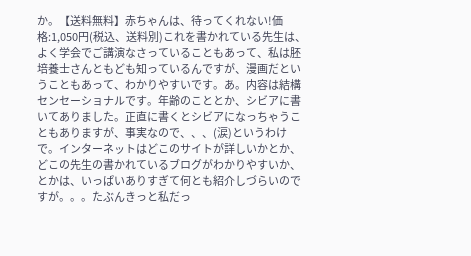か。【送料無料】赤ちゃんは、待ってくれない!価格:1,050円(税込、送料別)これを書かれている先生は、よく学会でご講演なさっていることもあって、私は胚培養士さんともども知っているんですが、漫画だということもあって、わかりやすいです。あ。内容は結構センセーショナルです。年齢のこととか、シビアに書いてありました。正直に書くとシビアになっちゃうこともありますが、事実なので、、、(涙)というわけで。インターネットはどこのサイトが詳しいかとか、どこの先生の書かれているブログがわかりやすいか、とかは、いっぱいありすぎて何とも紹介しづらいのですが。。。たぶんきっと私だっ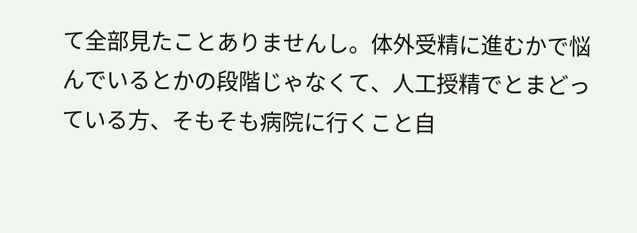て全部見たことありませんし。体外受精に進むかで悩んでいるとかの段階じゃなくて、人工授精でとまどっている方、そもそも病院に行くこと自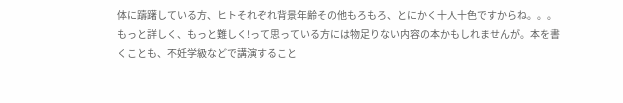体に躊躇している方、ヒトそれぞれ背景年齢その他もろもろ、とにかく十人十色ですからね。。。もっと詳しく、もっと難しく!って思っている方には物足りない内容の本かもしれませんが。本を書くことも、不妊学級などで講演すること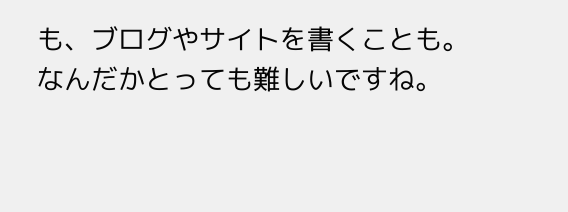も、ブログやサイトを書くことも。なんだかとっても難しいですね。